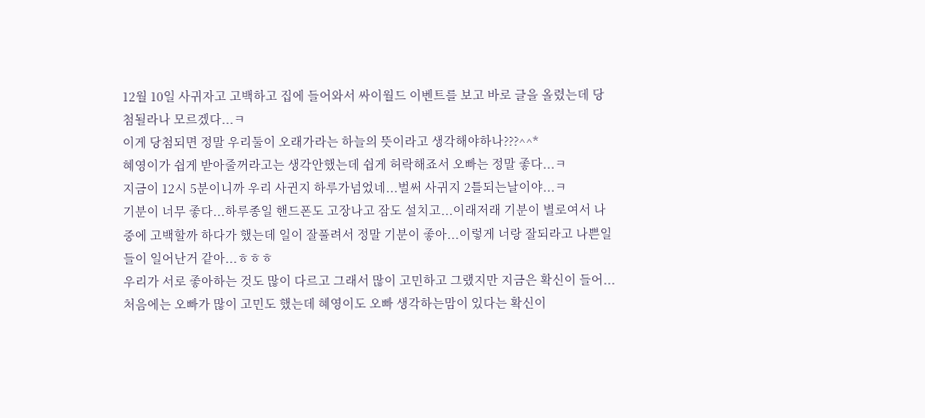12월 10일 사귀자고 고백하고 집에 들어와서 싸이월드 이벤트를 보고 바로 글을 올렸는데 당첨될라나 모르겠다...ㅋ
이게 당첨되면 정말 우리둘이 오래가라는 하늘의 뜻이라고 생각해야하나???^^*
혜영이가 쉽게 받아줄꺼라고는 생각안했는데 쉽게 허락해죠서 오빠는 정말 좋다...ㅋ
지금이 12시 5분이니까 우리 사귄지 하루가넘었네...벌써 사귀지 2틀되는날이야...ㅋ
기분이 너무 좋다...하루종일 핸드폰도 고장나고 잠도 설치고...이래저래 기분이 별로여서 나중에 고백할까 하다가 했는데 일이 잘풀려서 정말 기분이 좋아...이렇게 너랑 잘되라고 나쁜일들이 일어난거 같아...ㅎㅎㅎ
우리가 서로 좋아하는 것도 많이 다르고 그래서 많이 고민하고 그랬지만 지금은 확신이 들어...처음에는 오빠가 많이 고민도 했는데 혜영이도 오빠 생각하는맘이 있다는 확신이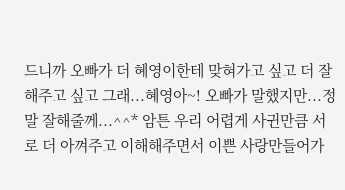드니까 오빠가 더 혜영이한테 맞혀가고 싶고 더 잘해주고 싶고 그래...혜영아~! 오빠가 말했지만...정말 잘해줄께...^^* 암튼 우리 어렵게 사귄만큼 서로 더 아껴주고 이해해주면서 이쁜 사랑만들어가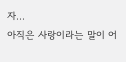자...
아직은 사랑이라는 말이 어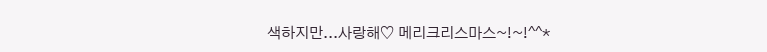색하지만...사랑해♡ 메리크리스마스~!~!^^*